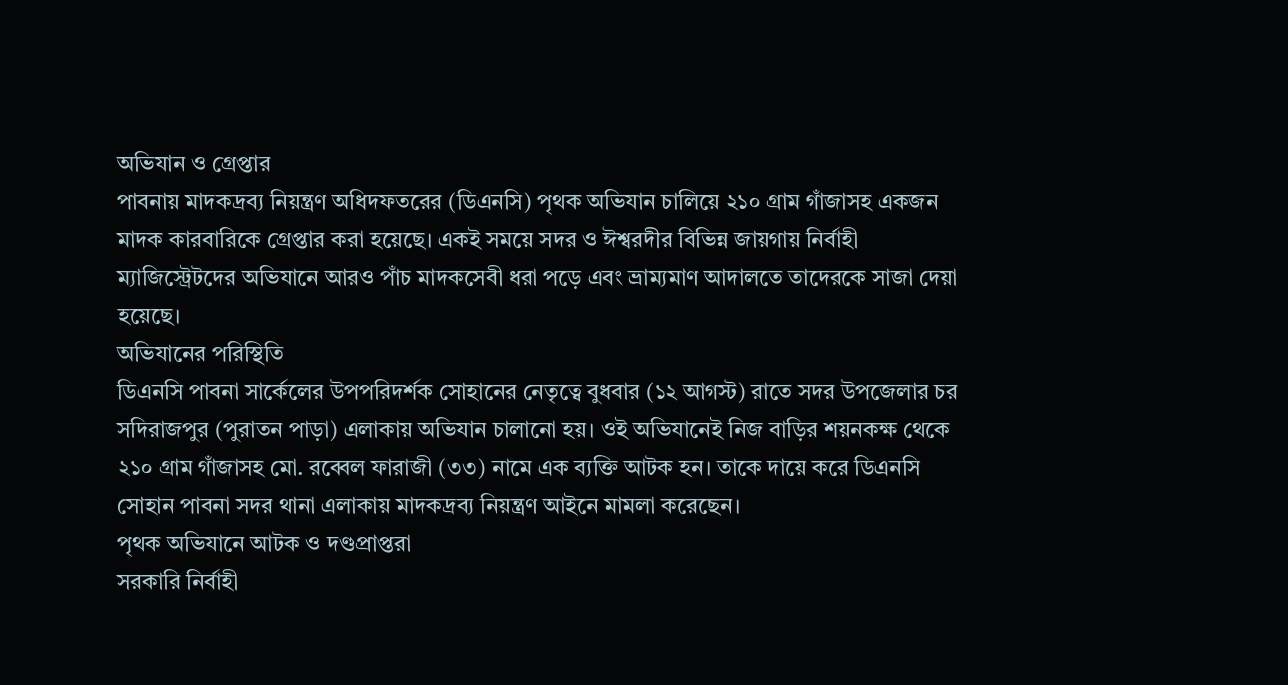অভিযান ও গ্রেপ্তার
পাবনায় মাদকদ্রব্য নিয়ন্ত্রণ অধিদফতরের (ডিএনসি) পৃথক অভিযান চালিয়ে ২১০ গ্রাম গাঁজাসহ একজন মাদক কারবারিকে গ্রেপ্তার করা হয়েছে। একই সময়ে সদর ও ঈশ্বরদীর বিভিন্ন জায়গায় নির্বাহী ম্যাজিস্ট্রেটদের অভিযানে আরও পাঁচ মাদকসেবী ধরা পড়ে এবং ভ্রাম্যমাণ আদালতে তাদেরকে সাজা দেয়া হয়েছে।
অভিযানের পরিস্থিতি
ডিএনসি পাবনা সার্কেলের উপপরিদর্শক সোহানের নেতৃত্বে বুধবার (১২ আগস্ট) রাতে সদর উপজেলার চর সদিরাজপুর (পুরাতন পাড়া) এলাকায় অভিযান চালানো হয়। ওই অভিযানেই নিজ বাড়ির শয়নকক্ষ থেকে ২১০ গ্রাম গাঁজাসহ মো. রব্বেল ফারাজী (৩৩) নামে এক ব্যক্তি আটক হন। তাকে দায়ে করে ডিএনসি সোহান পাবনা সদর থানা এলাকায় মাদকদ্রব্য নিয়ন্ত্রণ আইনে মামলা করেছেন।
পৃথক অভিযানে আটক ও দণ্ডপ্রাপ্তরা
সরকারি নির্বাহী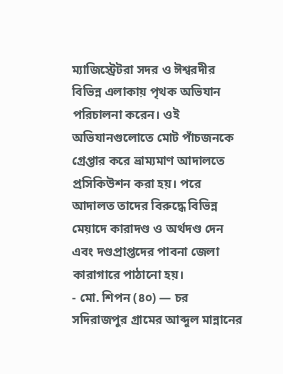ম্যাজিস্ট্রেটরা সদর ও ঈশ্বরদীর বিভিন্ন এলাকায় পৃথক অভিযান পরিচালনা করেন। ওই অভিযানগুলোতে মোট পাঁচজনকে গ্রেপ্তার করে ভ্রাম্যমাণ আদালতে প্রসিকিউশন করা হয়। পরে আদালত তাদের বিরুদ্ধে বিভিন্ন মেয়াদে কারাদণ্ড ও অর্থদণ্ড দেন এবং দণ্ডপ্রাপ্তদের পাবনা জেলা কারাগারে পাঠানো হয়।
- মো. শিপন (৪০) — চর সদিরাজপুর গ্রামের আব্দুল মান্নানের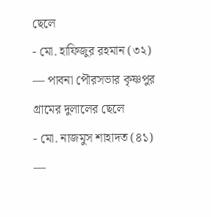ছেলে
- মো. হাফিজুর রহমান (৩২) — পাবনা পৌরসভার কৃষ্ণপুর গ্রামের দুলালের ছেলে
- মো. নাজমুস শাহাদত (৪১) —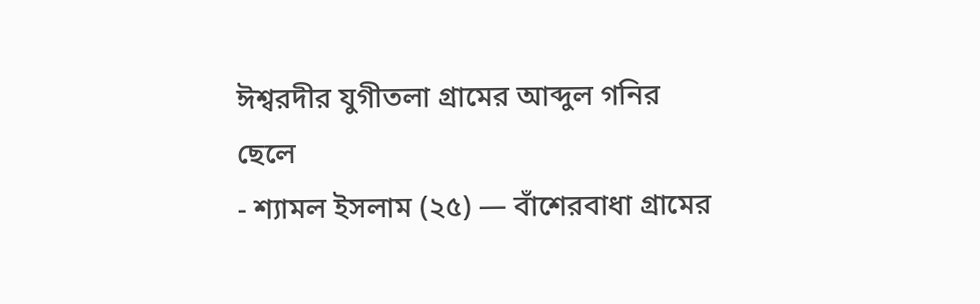ঈশ্বরদীর যুগীতলা গ্রামের আব্দুল গনির ছেলে
- শ্যামল ইসলাম (২৫) — বাঁশেরবাধা গ্রামের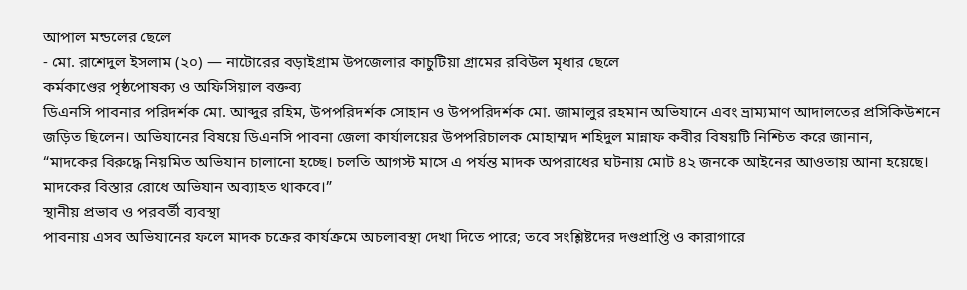আপাল মন্ডলের ছেলে
- মো. রাশেদুল ইসলাম (২০) — নাটোরের বড়াইগ্রাম উপজেলার কাচুটিয়া গ্রামের রবিউল মৃধার ছেলে
কর্মকাণ্ডের পৃষ্ঠপোষক্য ও অফিসিয়াল বক্তব্য
ডিএনসি পাবনার পরিদর্শক মো. আব্দুর রহিম, উপপরিদর্শক সোহান ও উপপরিদর্শক মো. জামালুর রহমান অভিযানে এবং ভ্রাম্যমাণ আদালতের প্রসিকিউশনে জড়িত ছিলেন। অভিযানের বিষয়ে ডিএনসি পাবনা জেলা কার্যালয়ের উপপরিচালক মোহাম্মদ শহিদুল মান্নাফ কবীর বিষয়টি নিশ্চিত করে জানান,
“মাদকের বিরুদ্ধে নিয়মিত অভিযান চালানো হচ্ছে। চলতি আগস্ট মাসে এ পর্যন্ত মাদক অপরাধের ঘটনায় মোট ৪২ জনকে আইনের আওতায় আনা হয়েছে। মাদকের বিস্তার রোধে অভিযান অব্যাহত থাকবে।”
স্থানীয় প্রভাব ও পরবর্তী ব্যবস্থা
পাবনায় এসব অভিযানের ফলে মাদক চক্রের কার্যক্রমে অচলাবস্থা দেখা দিতে পারে; তবে সংশ্লিষ্টদের দণ্ডপ্রাপ্তি ও কারাগারে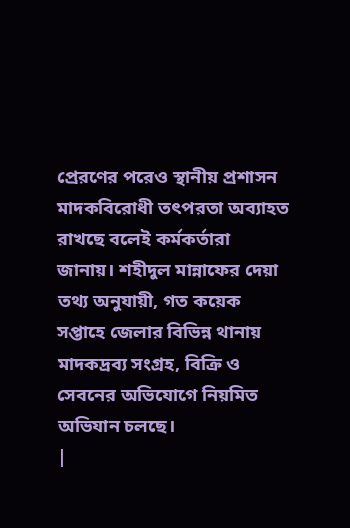প্রেরণের পরেও স্থানীয় প্রশাসন মাদকবিরোধী তৎপরতা অব্যাহত রাখছে বলেই কর্মকর্তারা জানায়। শহীদুল মান্নাফের দেয়া তথ্য অনুযায়ী, গত কয়েক সপ্তাহে জেলার বিভিন্ন থানায় মাদকদ্রব্য সংগ্রহ, বিক্রি ও সেবনের অভিযোগে নিয়মিত অভিযান চলছে।
|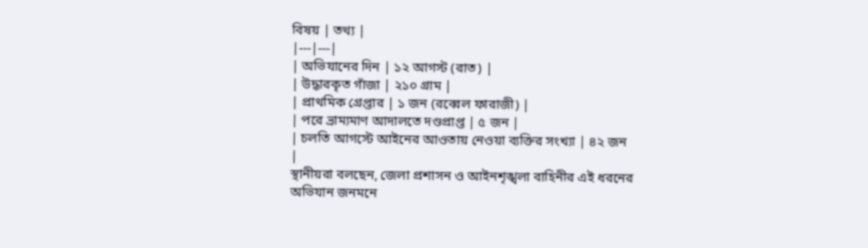বিষয় | তথ্য |
|---|---|
| অভিযানের দিন | ১২ আগস্ট (রাত) |
| উদ্ধারকৃত গাঁজা | ২১০ গ্রাম |
| প্রাথমিক গ্রেপ্তার | ১ জন (রব্বেল ফারাজী) |
| পরে ভ্রাম্যমাণ আদালতে দণ্ডপ্রাপ্ত | ৫ জন |
| চলতি আগস্টে আইনের আওতায় নেওয়া ব্যক্তির সংখ্যা | ৪২ জন |
স্থানীয়রা বলছেন, জেলা প্রশাসন ও আইনশৃঙ্খলা বাহিনীর এই ধরনের অভিযান জনমনে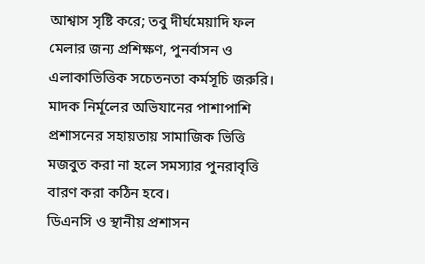আশ্বাস সৃষ্টি করে; তবু দীর্ঘমেয়াদি ফল মেলার জন্য প্রশিক্ষণ, পুনর্বাসন ও এলাকাভিত্তিক সচেতনতা কর্মসূচি জরুরি। মাদক নির্মূলের অভিযানের পাশাপাশি প্রশাসনের সহায়তায় সামাজিক ভিত্তি মজবুত করা না হলে সমস্যার পুনরাবৃত্তি বারণ করা কঠিন হবে।
ডিএনসি ও স্থানীয় প্রশাসন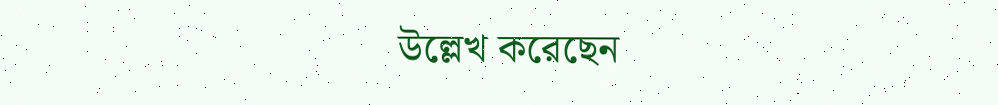উল্লেখ করেছেন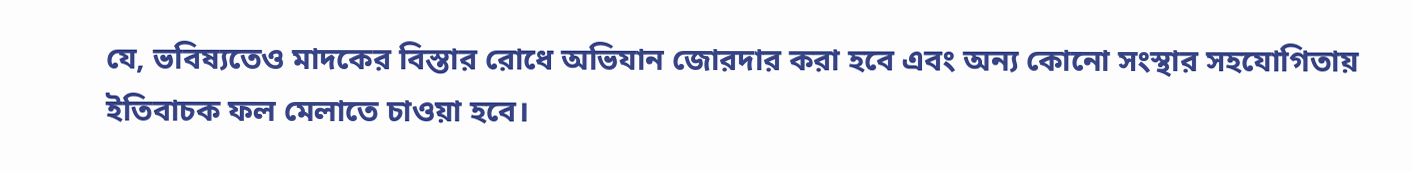যে, ভবিষ্যতেও মাদকের বিস্তার রোধে অভিযান জোরদার করা হবে এবং অন্য কোনো সংস্থার সহযোগিতায় ইতিবাচক ফল মেলাতে চাওয়া হবে।